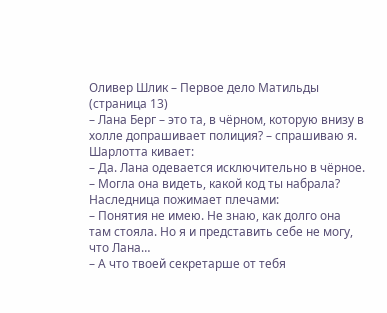Оливер Шлик – Первое дело Матильды (страница 13)
– Лана Берг – это та, в чёрном, которую внизу в холле допрашивает полиция? – спрашиваю я.
Шарлотта кивает:
– Да. Лана одевается исключительно в чёрное.
– Могла она видеть, какой код ты набрала?
Наследница пожимает плечами:
– Понятия не имею. Не знаю, как долго она там стояла. Но я и представить себе не могу, что Лана…
– А что твоей секретарше от тебя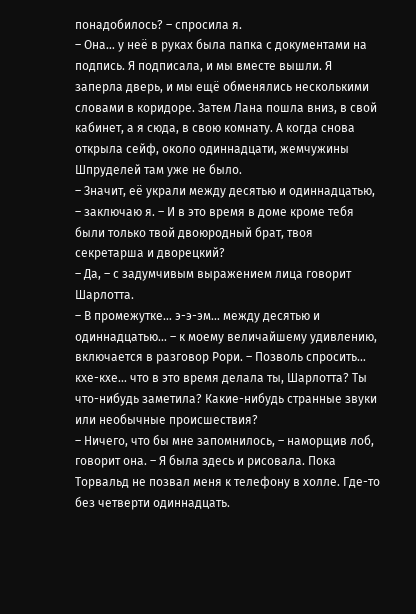понадобилось? – спросила я.
– Она… у неё в руках была папка с документами на подпись. Я подписала, и мы вместе вышли. Я заперла дверь, и мы ещё обменялись несколькими словами в коридоре. Затем Лана пошла вниз, в свой кабинет, а я сюда, в свою комнату. А когда снова открыла сейф, около одиннадцати, жемчужины Шпруделей там уже не было.
– Значит, её украли между десятью и одиннадцатью, – заключаю я. – И в это время в доме кроме тебя были только твой двоюродный брат, твоя секретарша и дворецкий?
– Да, – с задумчивым выражением лица говорит Шарлотта.
– В промежутке… э-э-эм… между десятью и одиннадцатью… – к моему величайшему удивлению, включается в разговор Рори. – Позволь спросить… кхе-кхе… что в это время делала ты, Шарлотта? Ты что-нибудь заметила? Какие-нибудь странные звуки или необычные происшествия?
– Ничего, что бы мне запомнилось, – наморщив лоб, говорит она. – Я была здесь и рисовала. Пока Торвальд не позвал меня к телефону в холле. Где-то без четверти одиннадцать.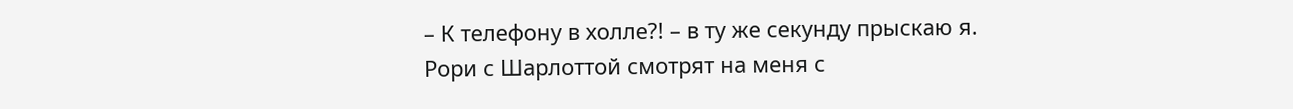– К телефону в холле?! – в ту же секунду прыскаю я.
Рори с Шарлоттой смотрят на меня с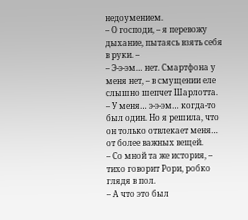недоумением.
– О господи, – я перевожу дыхание, пытаясь взять себя в руки. –
– Э-э-эм… нет. Смартфона у меня нет, – в смущении еле слышно шепчет Шарлотта. – У меня… э-э-эм… когда-то был один. Но я решила, что он только отвлекает меня… от более важных вещей.
– Со мной та же история, – тихо говорит Рори, робко глядя в пол.
– А что это был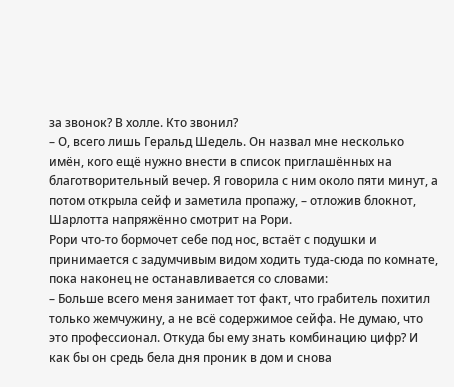за звонок? В холле. Кто звонил?
– О, всего лишь Геральд Шедель. Он назвал мне несколько имён, кого ещё нужно внести в список приглашённых на благотворительный вечер. Я говорила с ним около пяти минут, а потом открыла сейф и заметила пропажу, – отложив блокнот, Шарлотта напряжённо смотрит на Рори.
Рори что-то бормочет себе под нос, встаёт с подушки и принимается с задумчивым видом ходить туда-сюда по комнате, пока наконец не останавливается со словами:
– Больше всего меня занимает тот факт, что грабитель похитил только жемчужину, а не всё содержимое сейфа. Не думаю, что это профессионал. Откуда бы ему знать комбинацию цифр? И как бы он средь бела дня проник в дом и снова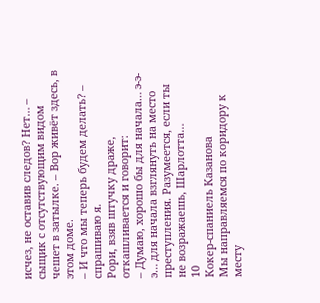исчез, не оставив следов? Нет… – сыщик с отсутствующим видом чешет в затылке. – Вор живёт здесь, в этом доме.
– И что мы теперь будем делать? – спрашиваю я.
Рори, взяв штучку драже, откашливается и говорит:
– Думаю, хорошо бы для начала… э-э-э… для начала взглянуть на место преступления. Разумеется, если ты не возражаешь, Шарлотта…
10
Кокер-спаниель Казанова
Мы направляемся по коридору к месту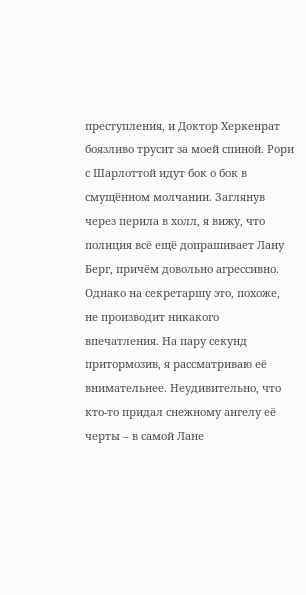преступления, и Доктор Херкенрат боязливо трусит за моей спиной. Рори с Шарлоттой идут бок о бок в смущённом молчании. Заглянув через перила в холл, я вижу, что полиция всё ещё допрашивает Лану Берг, причём довольно агрессивно.
Однако на секретаршу это, похоже, не производит никакого впечатления. На пару секунд притормозив, я рассматриваю её внимательнее. Неудивительно, что кто-то придал снежному ангелу её черты – в самой Лане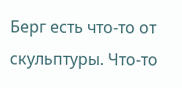Берг есть что-то от скульптуры. Что-то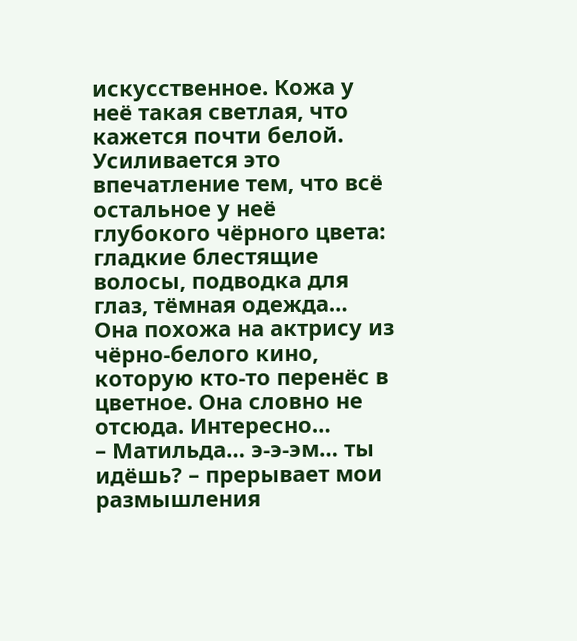искусственное. Кожа у неё такая светлая, что кажется почти белой. Усиливается это впечатление тем, что всё остальное у неё глубокого чёрного цвета: гладкие блестящие волосы, подводка для глаз, тёмная одежда… Она похожа на актрису из чёрно-белого кино, которую кто-то перенёс в цветное. Она словно не отсюда. Интересно…
– Матильда… э-э-эм… ты идёшь? – прерывает мои размышления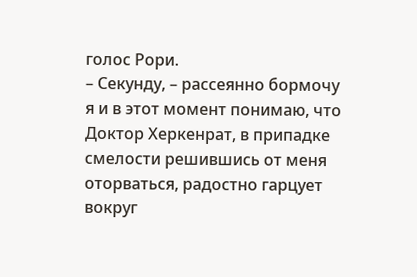голос Рори.
– Секунду, – рассеянно бормочу я и в этот момент понимаю, что Доктор Херкенрат, в припадке смелости решившись от меня оторваться, радостно гарцует вокруг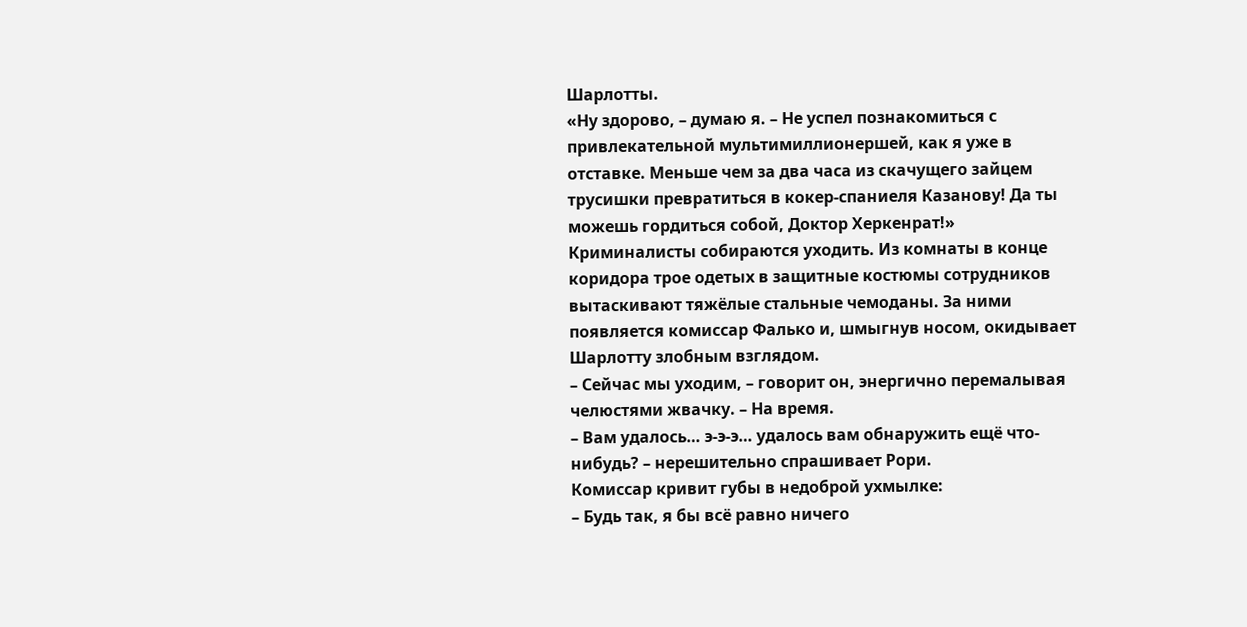Шарлотты.
«Ну здорово, – думаю я. – Не успел познакомиться с привлекательной мультимиллионершей, как я уже в отставке. Меньше чем за два часа из скачущего зайцем трусишки превратиться в кокер-спаниеля Казанову! Да ты можешь гордиться собой, Доктор Херкенрат!»
Криминалисты собираются уходить. Из комнаты в конце коридора трое одетых в защитные костюмы сотрудников вытаскивают тяжёлые стальные чемоданы. За ними появляется комиссар Фалько и, шмыгнув носом, окидывает Шарлотту злобным взглядом.
– Сейчас мы уходим, – говорит он, энергично перемалывая челюстями жвачку. – На время.
– Вам удалось… э-э-э… удалось вам обнаружить ещё что-нибудь? – нерешительно спрашивает Рори.
Комиссар кривит губы в недоброй ухмылке:
– Будь так, я бы всё равно ничего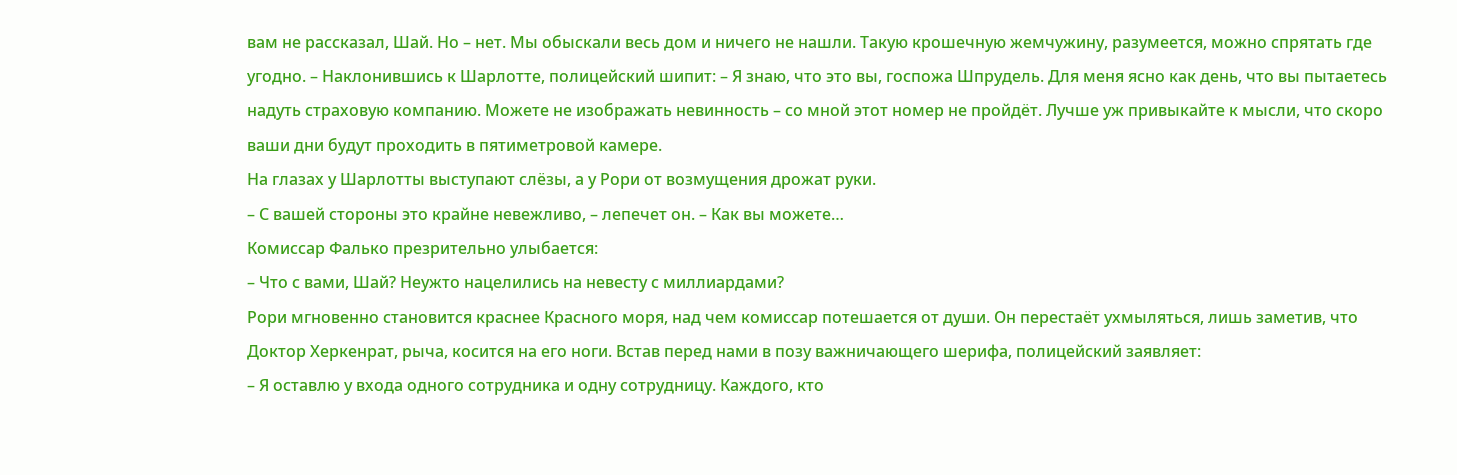вам не рассказал, Шай. Но – нет. Мы обыскали весь дом и ничего не нашли. Такую крошечную жемчужину, разумеется, можно спрятать где угодно. – Наклонившись к Шарлотте, полицейский шипит: – Я знаю, что это вы, госпожа Шпрудель. Для меня ясно как день, что вы пытаетесь надуть страховую компанию. Можете не изображать невинность – со мной этот номер не пройдёт. Лучше уж привыкайте к мысли, что скоро ваши дни будут проходить в пятиметровой камере.
На глазах у Шарлотты выступают слёзы, а у Рори от возмущения дрожат руки.
– С вашей стороны это крайне невежливо, – лепечет он. – Как вы можете…
Комиссар Фалько презрительно улыбается:
– Что с вами, Шай? Неужто нацелились на невесту с миллиардами?
Рори мгновенно становится краснее Красного моря, над чем комиссар потешается от души. Он перестаёт ухмыляться, лишь заметив, что Доктор Херкенрат, рыча, косится на его ноги. Встав перед нами в позу важничающего шерифа, полицейский заявляет:
– Я оставлю у входа одного сотрудника и одну сотрудницу. Каждого, кто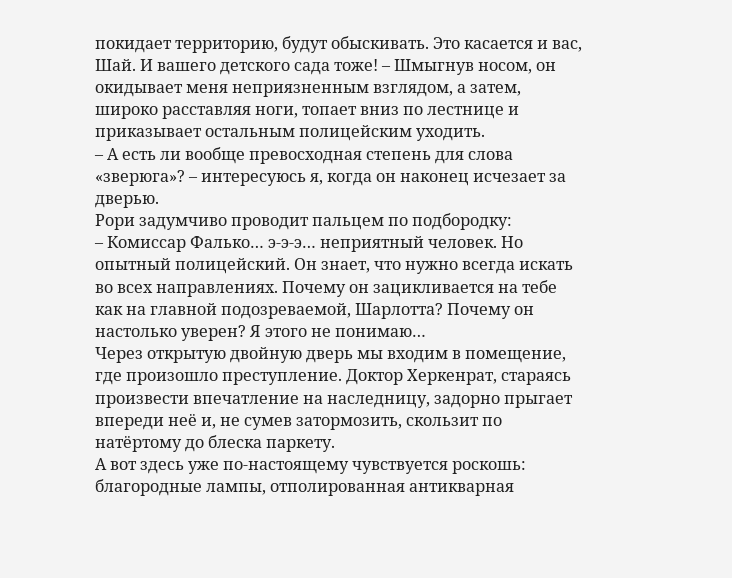покидает территорию, будут обыскивать. Это касается и вас, Шай. И вашего детского сада тоже! – Шмыгнув носом, он окидывает меня неприязненным взглядом, а затем, широко расставляя ноги, топает вниз по лестнице и приказывает остальным полицейским уходить.
– А есть ли вообще превосходная степень для слова «зверюга»? – интересуюсь я, когда он наконец исчезает за дверью.
Рори задумчиво проводит пальцем по подбородку:
– Комиссар Фалько… э-э-э… неприятный человек. Но опытный полицейский. Он знает, что нужно всегда искать во всех направлениях. Почему он зацикливается на тебе как на главной подозреваемой, Шарлотта? Почему он настолько уверен? Я этого не понимаю…
Через открытую двойную дверь мы входим в помещение, где произошло преступление. Доктор Херкенрат, стараясь произвести впечатление на наследницу, задорно прыгает впереди неё и, не сумев затормозить, скользит по натёртому до блеска паркету.
А вот здесь уже по-настоящему чувствуется роскошь: благородные лампы, отполированная антикварная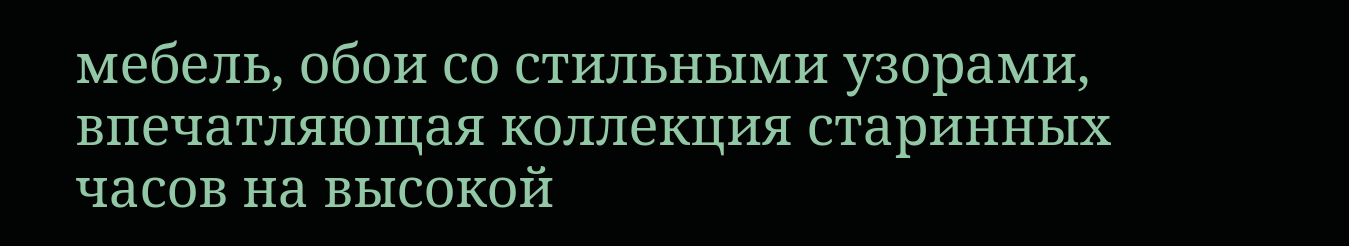мебель, обои со стильными узорами, впечатляющая коллекция старинных часов на высокой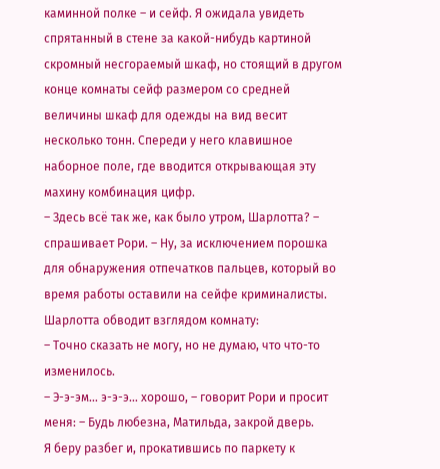каминной полке – и сейф. Я ожидала увидеть спрятанный в стене за какой-нибудь картиной скромный несгораемый шкаф, но стоящий в другом конце комнаты сейф размером со средней величины шкаф для одежды на вид весит несколько тонн. Спереди у него клавишное наборное поле, где вводится открывающая эту махину комбинация цифр.
– Здесь всё так же, как было утром, Шарлотта? – спрашивает Рори. – Ну, за исключением порошка для обнаружения отпечатков пальцев, который во время работы оставили на сейфе криминалисты.
Шарлотта обводит взглядом комнату:
– Точно сказать не могу, но не думаю, что что-то изменилось.
– Э-э-эм… э-э-э… хорошо, – говорит Рори и просит меня: – Будь любезна, Матильда, закрой дверь.
Я беру разбег и, прокатившись по паркету к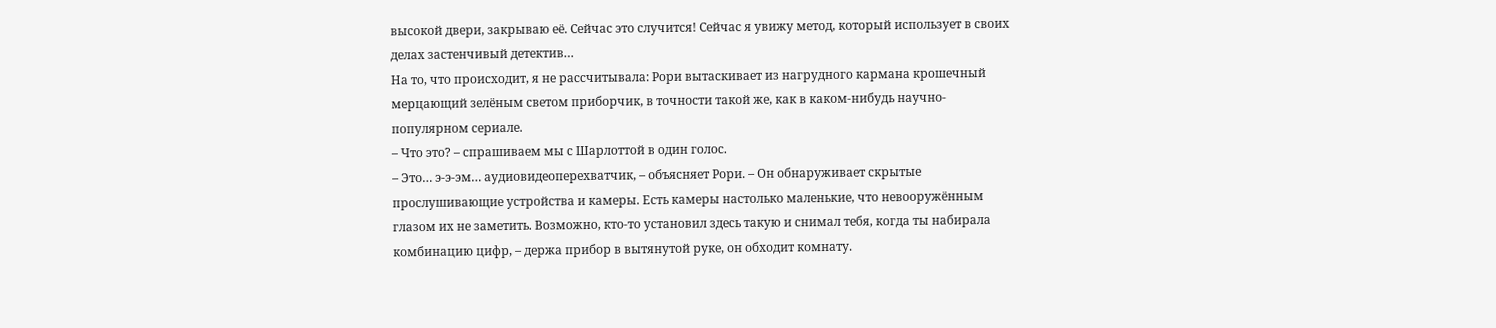высокой двери, закрываю её. Сейчас это случится! Сейчас я увижу метод, который использует в своих делах застенчивый детектив…
На то, что происходит, я не рассчитывала: Рори вытаскивает из нагрудного кармана крошечный мерцающий зелёным светом приборчик, в точности такой же, как в каком-нибудь научно-популярном сериале.
– Что это? – спрашиваем мы с Шарлоттой в один голос.
– Это… э-э-эм… аудиовидеоперехватчик, – объясняет Рори. – Он обнаруживает скрытые прослушивающие устройства и камеры. Есть камеры настолько маленькие, что невооружённым глазом их не заметить. Возможно, кто-то установил здесь такую и снимал тебя, когда ты набирала комбинацию цифр, – держа прибор в вытянутой руке, он обходит комнату.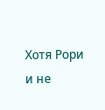Хотя Рори и не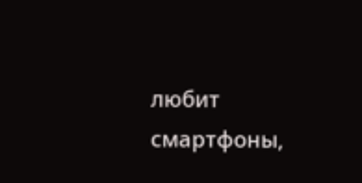любит смартфоны,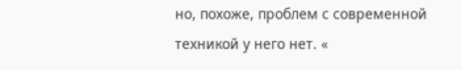но, похоже, проблем с современной техникой у него нет. «